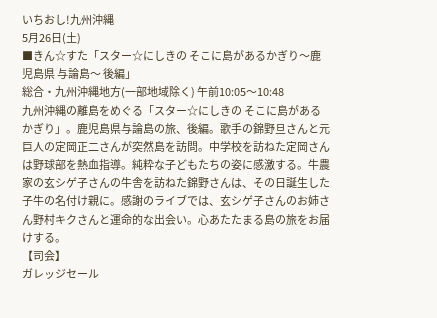いちおし!九州沖縄
5月26日(土)
■きん☆すた「スター☆にしきの そこに島があるかぎり〜鹿児島県 与論島〜 後編」
総合・九州沖縄地方(一部地域除く) 午前10:05〜10:48
九州沖縄の離島をめぐる「スター☆にしきの そこに島があるかぎり」。鹿児島県与論島の旅、後編。歌手の錦野旦さんと元巨人の定岡正二さんが突然島を訪問。中学校を訪ねた定岡さんは野球部を熱血指導。純粋な子どもたちの姿に感激する。牛農家の玄シゲ子さんの牛舎を訪ねた錦野さんは、その日誕生した子牛の名付け親に。感謝のライブでは、玄シゲ子さんのお姉さん野村キクさんと運命的な出会い。心あたたまる島の旅をお届けする。
【司会】
ガレッジセール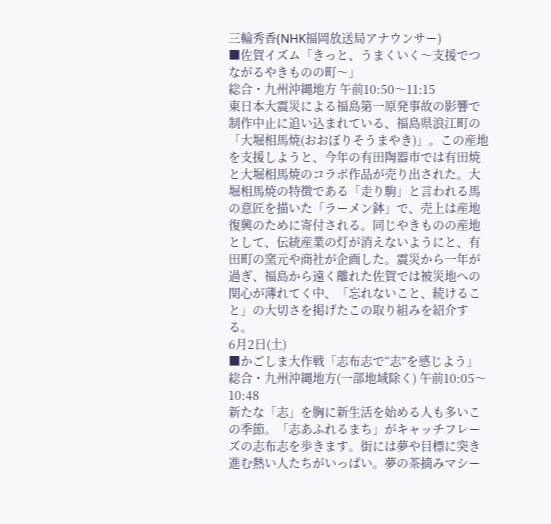三輪秀香(NHK福岡放送局アナウンサー)
■佐賀イズム「きっと、うまくいく〜支援でつながるやきものの町〜」
総合・九州沖縄地方 午前10:50〜11:15
東日本大震災による福島第一原発事故の影響で制作中止に追い込まれている、福島県浪江町の「大堀相馬焼(おおぼりそうまやき)」。この産地を支援しようと、今年の有田陶器市では有田焼と大堀相馬焼のコラボ作品が売り出された。大堀相馬焼の特徴である「走り駒」と言われる馬の意匠を描いた「ラーメン鉢」で、売上は産地復興のために寄付される。同じやきものの産地として、伝統産業の灯が消えないようにと、有田町の窯元や商社が企画した。震災から一年が過ぎ、福島から遠く離れた佐賀では被災地への関心が薄れてく中、「忘れないこと、続けること」の大切さを掲げたこの取り組みを紹介する。
6月2日(土)
■かごしま大作戦「志布志で“志”を感じよう」
総合・九州沖縄地方(一部地域除く) 午前10:05〜10:48
新たな「志」を胸に新生活を始める人も多いこの季節。「志あふれるまち」がキャッチフレーズの志布志を歩きます。街には夢や目標に突き進む熱い人たちがいっぱい。夢の茶摘みマシー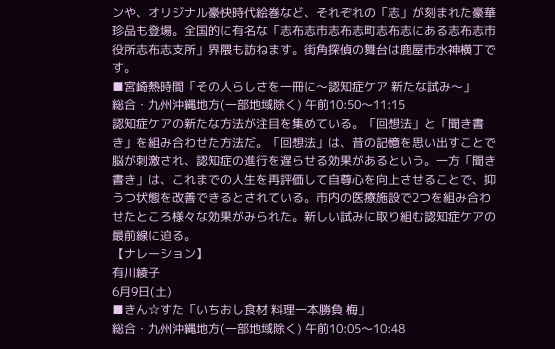ンや、オリジナル豪快時代絵巻など、それぞれの「志」が刻まれた豪華珍品も登場。全国的に有名な「志布志市志布志町志布志にある志布志市役所志布志支所」界隈も訪ねます。街角探偵の舞台は鹿屋市水神横丁です。
■宮崎熱時間「その人らしさを一冊に〜認知症ケア 新たな試み〜」
総合・九州沖縄地方(一部地域除く) 午前10:50〜11:15
認知症ケアの新たな方法が注目を集めている。「回想法」と「聞き書き」を組み合わせた方法だ。「回想法」は、昔の記憶を思い出すことで脳が刺激され、認知症の進行を遅らせる効果があるという。一方「聞き書き」は、これまでの人生を再評価して自尊心を向上させることで、抑うつ状態を改善できるとされている。市内の医療施設で2つを組み合わせたところ様々な効果がみられた。新しい試みに取り組む認知症ケアの最前線に迫る。
【ナレーション】
有川綾子
6月9日(土)
■きん☆すた「いちおし食材 料理一本勝負 梅」
総合・九州沖縄地方(一部地域除く) 午前10:05〜10:48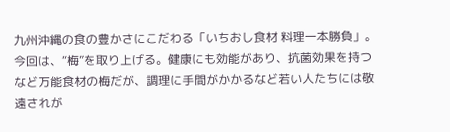九州沖縄の食の豊かさにこだわる「いちおし食材 料理一本勝負」。今回は、“梅”を取り上げる。健康にも効能があり、抗菌効果を持つなど万能食材の梅だが、調理に手間がかかるなど若い人たちには敬遠されが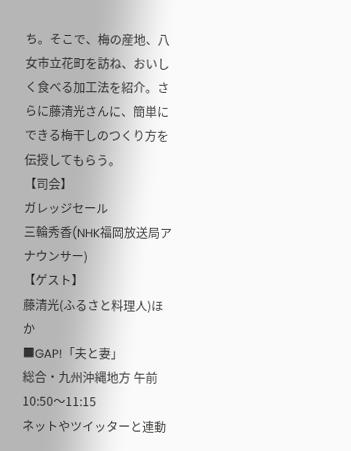ち。そこで、梅の産地、八女市立花町を訪ね、おいしく食べる加工法を紹介。さらに藤清光さんに、簡単にできる梅干しのつくり方を伝授してもらう。
【司会】
ガレッジセール
三輪秀香(NHK福岡放送局アナウンサー)
【ゲスト】
藤清光(ふるさと料理人)ほか
■GAP!「夫と妻」
総合・九州沖縄地方 午前10:50〜11:15
ネットやツイッターと連動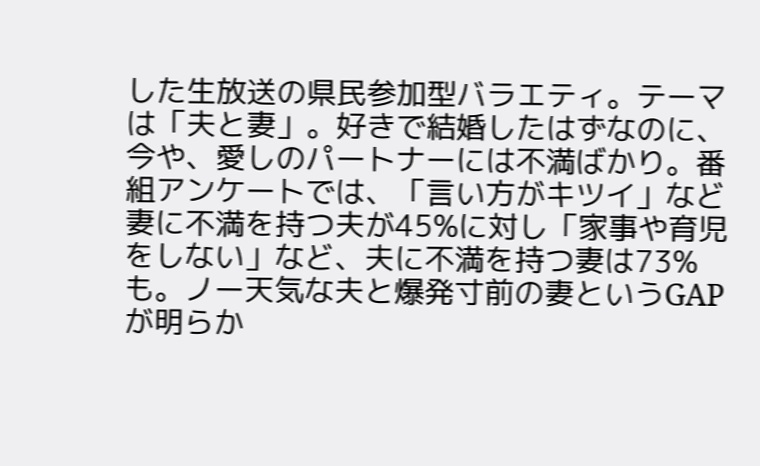した生放送の県民参加型バラエティ。テーマは「夫と妻」。好きで結婚したはずなのに、今や、愛しのパートナーには不満ばかり。番組アンケートでは、「言い方がキツイ」など妻に不満を持つ夫が45%に対し「家事や育児をしない」など、夫に不満を持つ妻は73%も。ノー天気な夫と爆発寸前の妻というGAPが明らか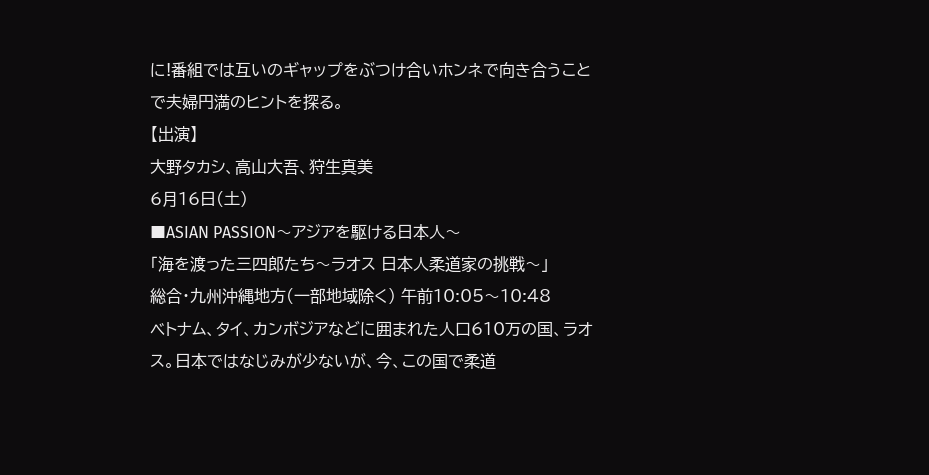に!番組では互いのギャップをぶつけ合いホンネで向き合うことで夫婦円満のヒントを探る。
【出演】
大野タカシ、高山大吾、狩生真美
6月16日(土)
■ASIAN PASSION〜アジアを駆ける日本人〜
「海を渡った三四郎たち〜ラオス 日本人柔道家の挑戦〜」
総合・九州沖縄地方(一部地域除く) 午前10:05〜10:48
ベトナム、タイ、カンボジアなどに囲まれた人口610万の国、ラオス。日本ではなじみが少ないが、今、この国で柔道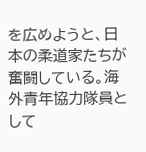を広めようと、日本の柔道家たちが奮闘している。海外青年協力隊員として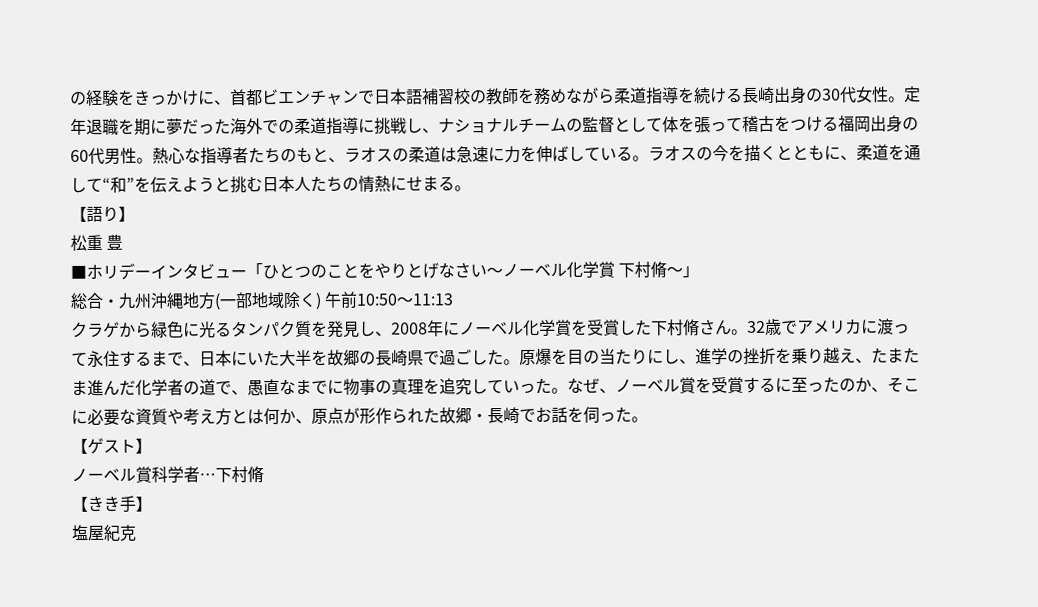の経験をきっかけに、首都ビエンチャンで日本語補習校の教師を務めながら柔道指導を続ける長崎出身の30代女性。定年退職を期に夢だった海外での柔道指導に挑戦し、ナショナルチームの監督として体を張って稽古をつける福岡出身の60代男性。熱心な指導者たちのもと、ラオスの柔道は急速に力を伸ばしている。ラオスの今を描くとともに、柔道を通して“和”を伝えようと挑む日本人たちの情熱にせまる。
【語り】
松重 豊
■ホリデーインタビュー「ひとつのことをやりとげなさい〜ノーベル化学賞 下村脩〜」
総合・九州沖縄地方(一部地域除く) 午前10:50〜11:13
クラゲから緑色に光るタンパク質を発見し、2008年にノーベル化学賞を受賞した下村脩さん。32歳でアメリカに渡って永住するまで、日本にいた大半を故郷の長崎県で過ごした。原爆を目の当たりにし、進学の挫折を乗り越え、たまたま進んだ化学者の道で、愚直なまでに物事の真理を追究していった。なぜ、ノーベル賞を受賞するに至ったのか、そこに必要な資質や考え方とは何か、原点が形作られた故郷・長崎でお話を伺った。
【ゲスト】
ノーベル賞科学者…下村脩
【きき手】
塩屋紀克